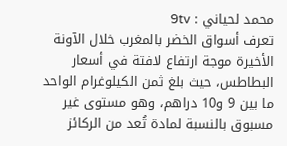محمد لحياني : 9tv
تعرف أسواق الخضر بالمغرب خلال الآونة الأخيرة موجة ارتفاع لافتة في أسعار البطاطس، حيث بلغ ثمن الكيلوغرام الواحد ما بين 9 و10 دراهم، وهو مستوى غير مسبوق بالنسبة لمادة تُعد من الركائز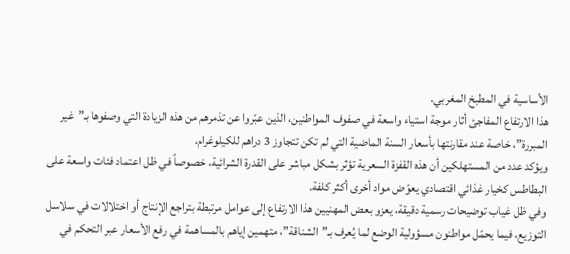الأساسية في المطبخ المغربي.
هذا الارتفاع المفاجئ أثار موجة استياء واسعة في صفوف المواطنين، الذين عبّروا عن تذمرهم من هذه الزيادة التي وصفوها بـ”غير المبررة”، خاصة عند مقارنتها بأسعار السنة الماضية التي لم تكن تتجاوز 3 دراهم للكيلوغرام.
ويؤكد عدد من المستهلكين أن هذه القفزة السعرية تؤثر بشكل مباشر على القدرة الشرائية، خصوصاً في ظل اعتماد فئات واسعة على البطاطس كخيار غذائي اقتصادي يعوّض مواد أخرى أكثر كلفة.
وفي ظل غياب توضيحات رسمية دقيقة، يعزو بعض المهنيين هذا الارتفاع إلى عوامل مرتبطة بتراجع الإنتاج أو اختلالات في سلاسل التوزيع، فيما يحمّل مواطنون مسؤولية الوضع لما يُعرف بـ”الشناقة”، متهمين إياهم بالمساهمة في رفع الأسعار عبر التحكم في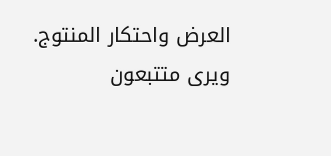العرض واحتكار المنتوج.
ويرى متتبعون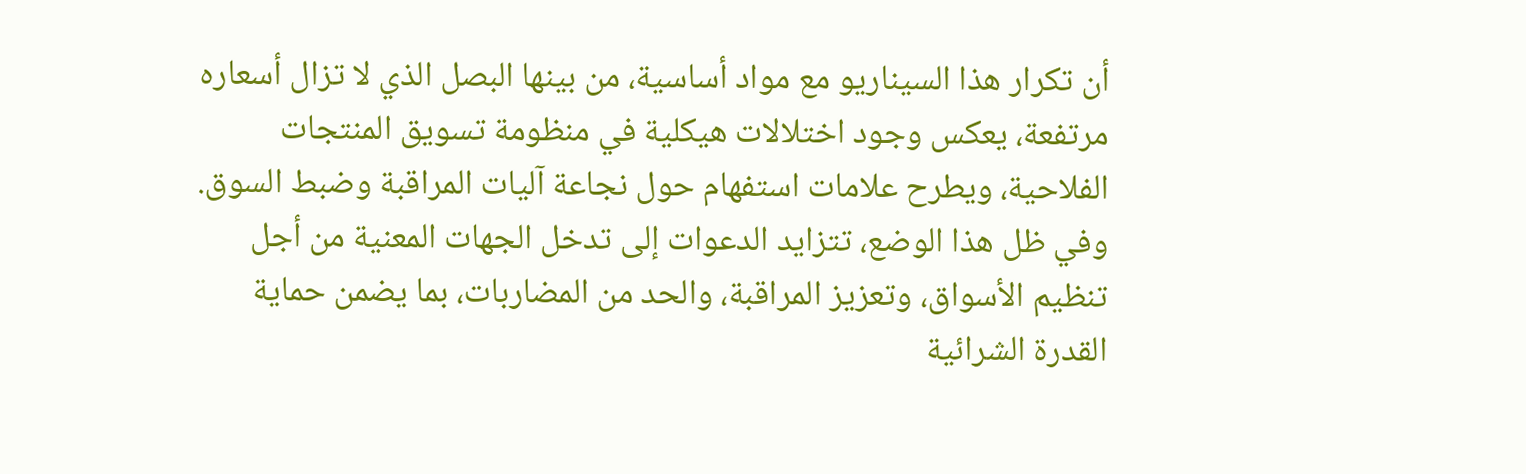أن تكرار هذا السيناريو مع مواد أساسية، من بينها البصل الذي لا تزال أسعاره مرتفعة، يعكس وجود اختلالات هيكلية في منظومة تسويق المنتجات الفلاحية، ويطرح علامات استفهام حول نجاعة آليات المراقبة وضبط السوق.
وفي ظل هذا الوضع، تتزايد الدعوات إلى تدخل الجهات المعنية من أجل تنظيم الأسواق، وتعزيز المراقبة، والحد من المضاربات، بما يضمن حماية القدرة الشرائية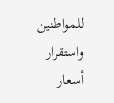للمواطنين واستقرار أسعار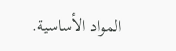المواد الأساسية.